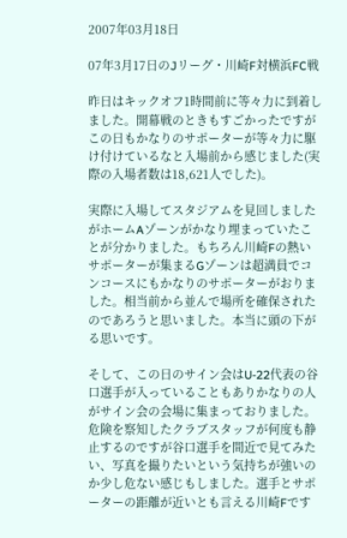2007年03月18日

07年3月17日のJリーグ・川崎F対横浜FC戦

昨日はキックオフ1時間前に等々力に到着しました。開幕戦のときもすごかったですがこの日もかなりのサポーターが等々力に駆け付けているなと入場前から感じました(実際の入場者数は18,621人でした)。

実際に入場してスタジアムを見回しましたがホームAゾーンがかなり埋まっていたことが分かりました。もちろん川崎Fの熱いサポーターが集まるGゾーンは超満員でコンコースにもかなりのサポーターがおりました。相当前から並んで場所を確保されたのであろうと思いました。本当に頭の下がる思いです。

そして、この日のサイン会はU-22代表の谷口選手が入っていることもありかなりの人がサイン会の会場に集まっておりました。危険を察知したクラブスタッフが何度も静止するのですが谷口選手を間近で見てみたい、写真を撮りたいという気持ちが強いのか少し危ない感じもしました。選手とサポーターの距離が近いとも言える川崎Fです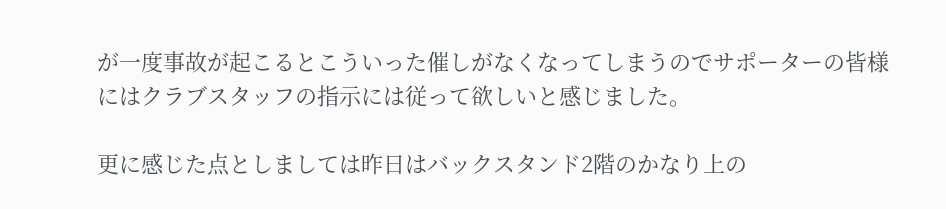が一度事故が起こるとこういった催しがなくなってしまうのでサポーターの皆様にはクラブスタッフの指示には従って欲しいと感じました。

更に感じた点としましては昨日はバックスタンド2階のかなり上の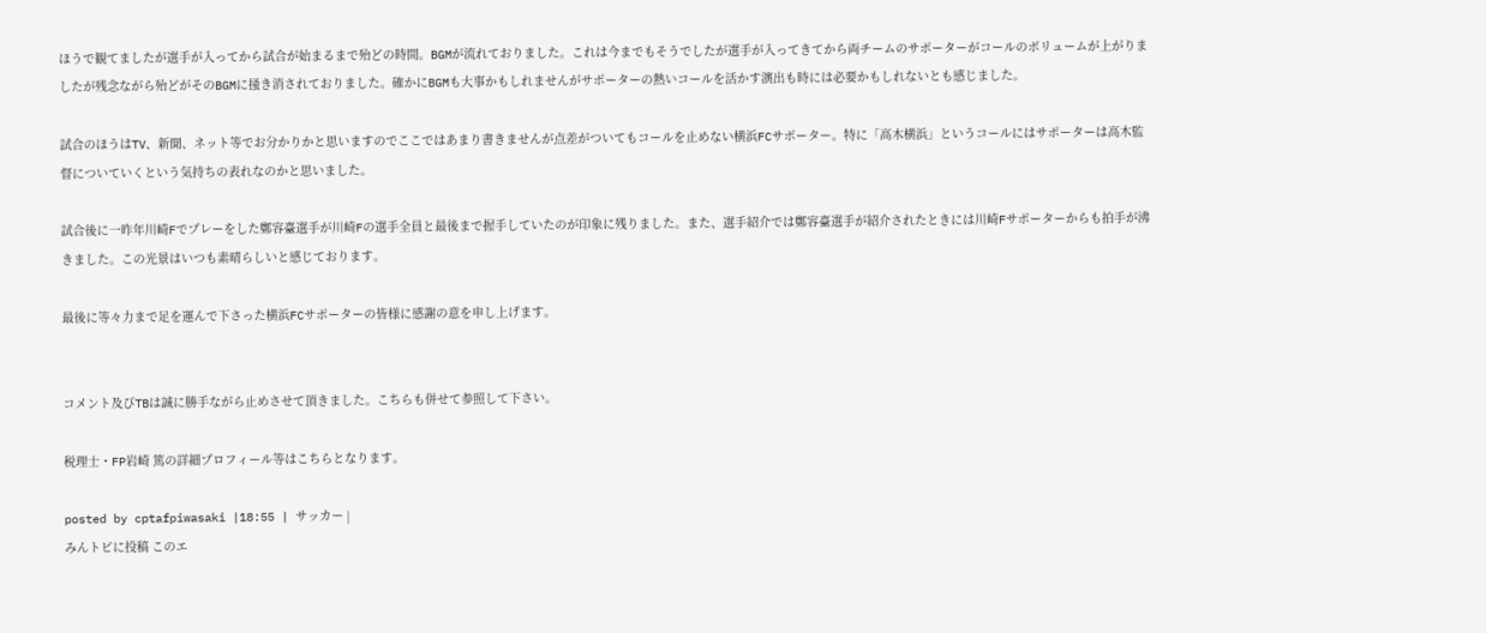ほうで観てましたが選手が入ってから試合が始まるまで殆どの時間。BGMが流れておりました。これは今までもそうでしたが選手が入ってきてから両チームのサポーターがコールのボリュームが上がりましたが残念ながら殆どがそのBGMに掻き消されておりました。確かにBGMも大事かもしれませんがサポーターの熱いコールを活かす演出も時には必要かもしれないとも感じました。

試合のほうはTV、新聞、ネット等でお分かりかと思いますのでここではあまり書きませんが点差がついてもコールを止めない横浜FCサポーター。特に「高木横浜」というコールにはサポーターは高木監督についていくという気持ちの表れなのかと思いました。

試合後に一昨年川崎Fでプレーをした鄭容臺選手が川崎Fの選手全員と最後まで握手していたのが印象に残りました。また、選手紹介では鄭容臺選手が紹介されたときには川崎Fサポーターからも拍手が沸きました。この光景はいつも素晴らしいと感じております。

最後に等々力まで足を運んで下さった横浜FCサポーターの皆様に感謝の意を申し上げます。


コメント及びTBは誠に勝手ながら止めさせて頂きました。こちらも併せて参照して下さい。

税理士・FP岩崎 篤の詳細プロフィール等はこちらとなります。

posted by cptafpiwasaki |18:55 | サッカー |
みんトピに投稿 このエ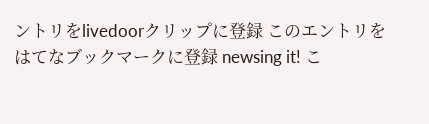ントリをlivedoorクリップに登録 このエントリをはてなブックマークに登録 newsing it! こ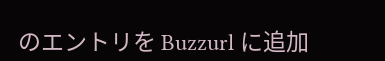のエントリを Buzzurl に追加